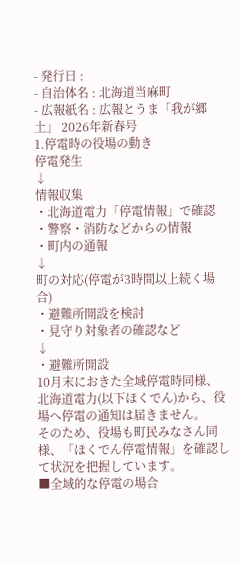- 発行日 :
- 自治体名 : 北海道当麻町
- 広報紙名 : 広報とうま「我が郷土」 2026年新春号
1.停電時の役場の動き
停電発生
↓
情報収集
・北海道電力「停電情報」で確認
・警察・消防などからの情報
・町内の通報
↓
町の対応(停電が3時間以上続く場合)
・避難所開設を検討
・見守り対象者の確認など
↓
・避難所開設
10月末におきた全域停電時同様、北海道電力(以下ほくでん)から、役場へ停電の通知は届きません。
そのため、役場も町民みなさん同様、「ほくでん停電情報」を確認して状況を把握しています。
■全域的な停電の場合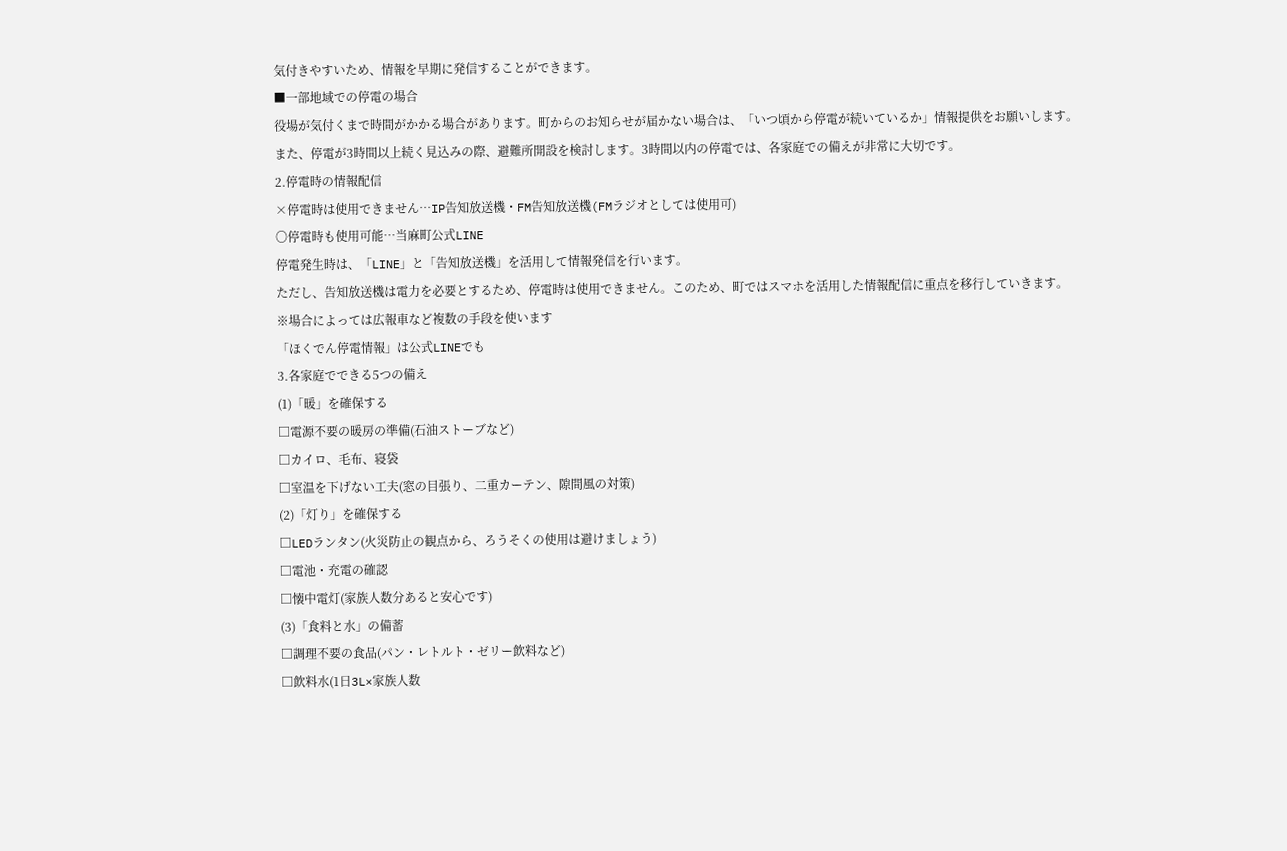気付きやすいため、情報を早期に発信することができます。
■一部地域での停電の場合
役場が気付くまで時間がかかる場合があります。町からのお知らせが届かない場合は、「いつ頃から停電が続いているか」情報提供をお願いします。
また、停電が3時間以上続く見込みの際、避難所開設を検討します。3時間以内の停電では、各家庭での備えが非常に大切です。
2.停電時の情報配信
×停電時は使用できません…IP告知放送機・FM告知放送機(FMラジオとしては使用可)
〇停電時も使用可能…当麻町公式LINE
停電発生時は、「LINE」と「告知放送機」を活用して情報発信を行います。
ただし、告知放送機は電力を必要とするため、停電時は使用できません。このため、町ではスマホを活用した情報配信に重点を移行していきます。
※場合によっては広報車など複数の手段を使います
「ほくでん停電情報」は公式LINEでも
3.各家庭でできる5つの備え
(1)「暖」を確保する
□電源不要の暖房の準備(石油ストーブなど)
□カイロ、毛布、寝袋
□室温を下げない工夫(窓の目張り、二重カーテン、隙間風の対策)
(2)「灯り」を確保する
□LEDランタン(火災防止の観点から、ろうそくの使用は避けましょう)
□電池・充電の確認
□懐中電灯(家族人数分あると安心です)
(3)「食料と水」の備蓄
□調理不要の食品(パン・レトルト・ゼリー飲料など)
□飲料水(1日3L×家族人数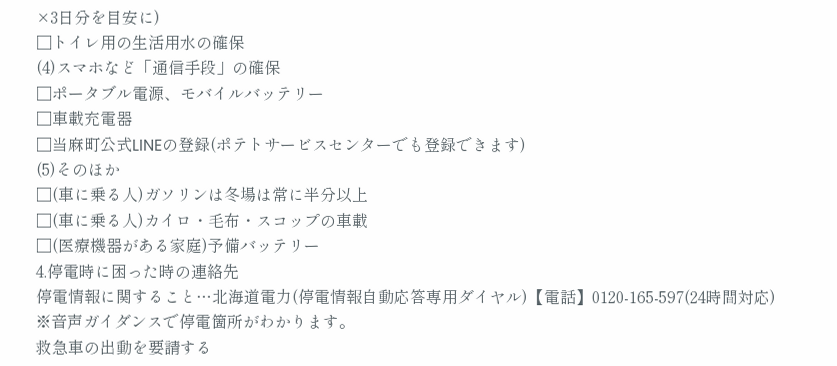×3日分を目安に)
□トイレ用の生活用水の確保
(4)スマホなど「通信手段」の確保
□ポータブル電源、モバイルバッテリー
□車載充電器
□当麻町公式LINEの登録(ポテトサービスセンターでも登録できます)
(5)そのほか
□(車に乗る人)ガソリンは冬場は常に半分以上
□(車に乗る人)カイロ・毛布・スコップの車載
□(医療機器がある家庭)予備バッテリー
4.停電時に困った時の連絡先
停電情報に関すること…北海道電力(停電情報自動応答専用ダイヤル)【電話】0120-165-597(24時間対応)
※音声ガイダンスで停電箇所がわかります。
救急車の出動を要請する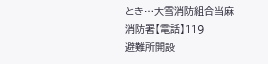とき…大雪消防組合当麻消防署【電話】119
避難所開設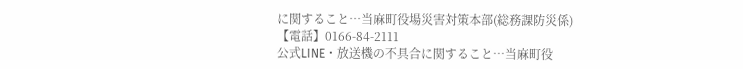に関すること…当麻町役場災害対策本部(総務課防災係)【電話】0166-84-2111
公式LINE・放送機の不具合に関すること…当麻町役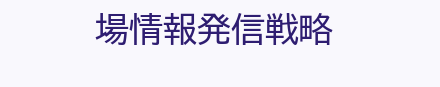場情報発信戦略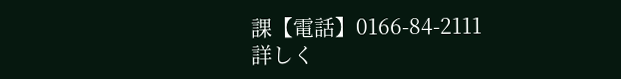課【電話】0166-84-2111
詳しく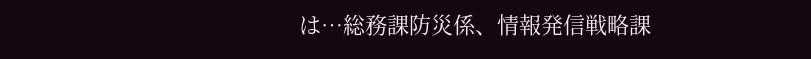は…総務課防災係、情報発信戦略課